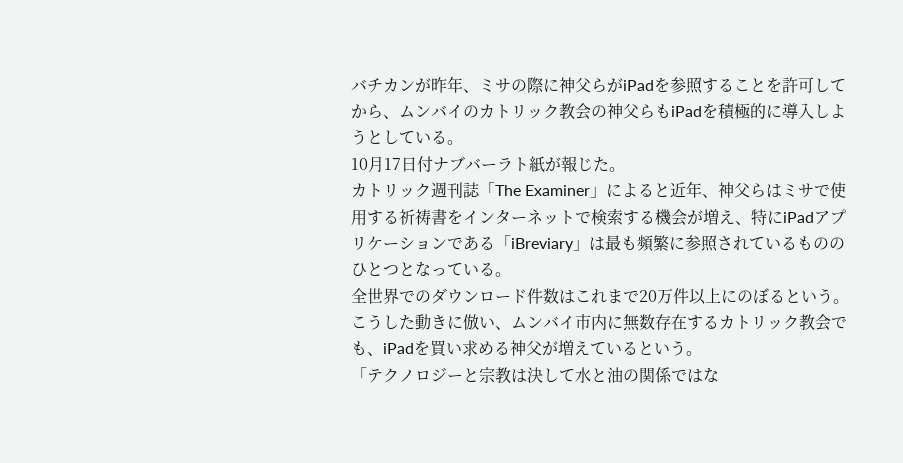バチカンが昨年、ミサの際に神父らがiPadを参照することを許可してから、ムンバイのカトリック教会の神父らもiPadを積極的に導入しようとしている。
10月17日付ナブバーラト紙が報じた。
カトリック週刊誌「The Examiner」によると近年、神父らはミサで使用する祈祷書をインターネットで検索する機会が増え、特にiPadアプリケーションである「iBreviary」は最も頻繁に参照されているもののひとつとなっている。
全世界でのダウンロード件数はこれまで20万件以上にのぼるという。
こうした動きに倣い、ムンバイ市内に無数存在するカトリック教会でも、iPadを買い求める神父が増えているという。
「テクノロジーと宗教は決して水と油の関係ではな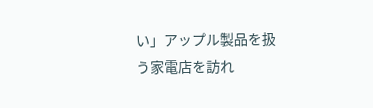い」アップル製品を扱う家電店を訪れ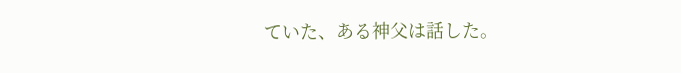ていた、ある神父は話した。